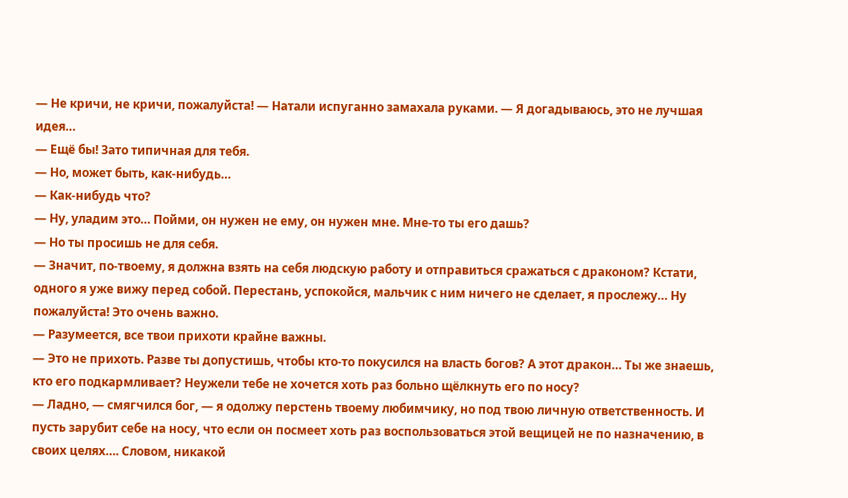— Не кричи, не кричи, пожалуйста! — Натали испуганно замахала руками. — Я догадываюсь, это не лучшая идея…
— Ещё бы! Зато типичная для тебя.
— Но, может быть, как-нибудь…
— Как-нибудь что?
— Ну, уладим это… Пойми, он нужен не ему, он нужен мне. Мне-то ты его дашь?
— Но ты просишь не для себя.
— Значит, по-твоему, я должна взять на себя людскую работу и отправиться сражаться с драконом? Кстати, одного я уже вижу перед собой. Перестань, успокойся, мальчик с ним ничего не сделает, я прослежу… Ну пожалуйста! Это очень важно.
— Разумеется, все твои прихоти крайне важны.
— Это не прихоть. Разве ты допустишь, чтобы кто-то покусился на власть богов? А этот дракон… Ты же знаешь, кто его подкармливает? Неужели тебе не хочется хоть раз больно щёлкнуть его по носу?
— Ладно, — смягчился бог, — я одолжу перстень твоему любимчику, но под твою личную ответственность. И пусть зарубит себе на носу, что если он посмеет хоть раз воспользоваться этой вещицей не по назначению, в своих целях…. Словом, никакой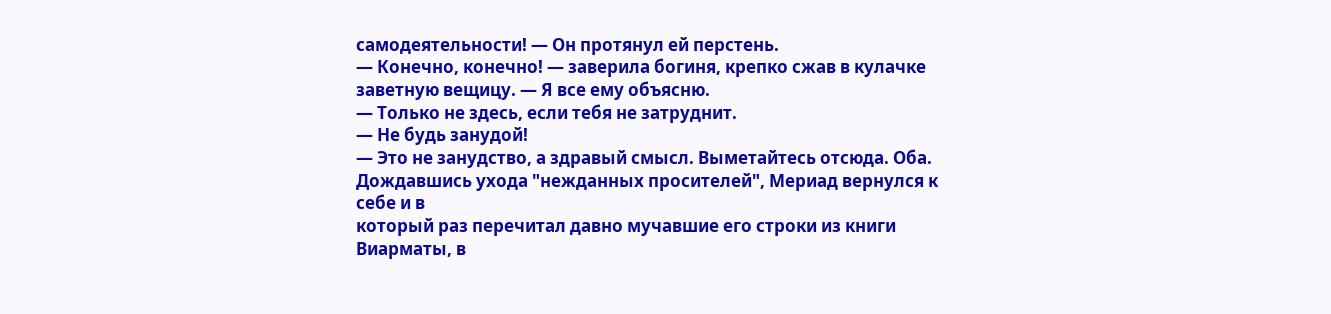самодеятельности! — Он протянул ей перстень.
— Конечно, конечно! — заверила богиня, крепко сжав в кулачке заветную вещицу. — Я все ему объясню.
— Только не здесь, если тебя не затруднит.
— Не будь занудой!
— Это не занудство, а здравый смысл. Выметайтесь отсюда. Оба.
Дождавшись ухода "нежданных просителей", Мериад вернулся к себе и в
который раз перечитал давно мучавшие его строки из книги Виарматы, в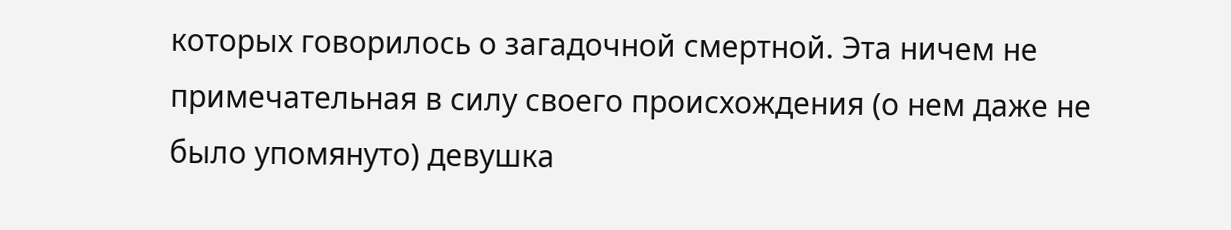которых говорилось о загадочной смертной. Эта ничем не примечательная в силу своего происхождения (о нем даже не было упомянуто) девушка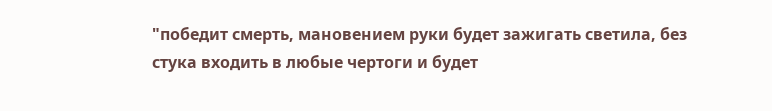"победит смерть, мановением руки будет зажигать светила, без стука входить в любые чертоги и будет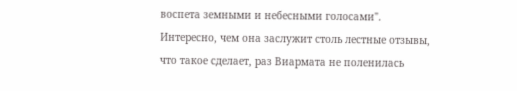воспета земными и небесными голосами".
Интересно, чем она заслужит столь лестные отзывы, что такое сделает, раз Виармата не поленилась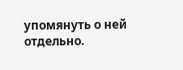упомянуть о ней отдельно.